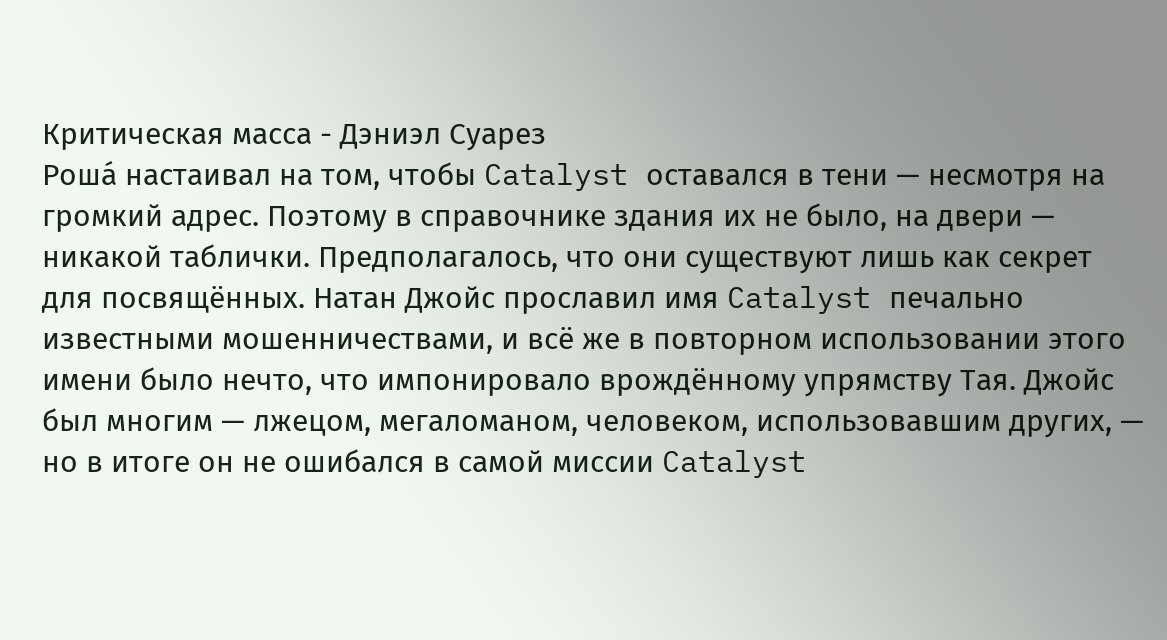Критическая масса - Дэниэл Суарез
Рошá настаивал на том, чтобы Catalyst оставался в тени — несмотря на громкий адрес. Поэтому в справочнике здания их не было, на двери — никакой таблички. Предполагалось, что они существуют лишь как секрет для посвящённых. Натан Джойс прославил имя Catalyst печально известными мошенничествами, и всё же в повторном использовании этого имени было нечто, что импонировало врождённому упрямству Тая. Джойс был многим — лжецом, мегаломаном, человеком, использовавшим других, — но в итоге он не ошибался в самой миссии Catalyst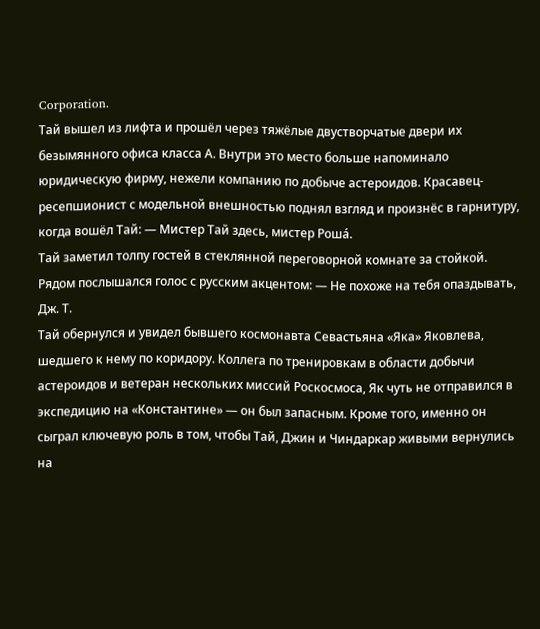Corporation.
Тай вышел из лифта и прошёл через тяжёлые двустворчатые двери их безымянного офиса класса А. Внутри это место больше напоминало юридическую фирму, нежели компанию по добыче астероидов. Красавец-ресепшионист с модельной внешностью поднял взгляд и произнёс в гарнитуру, когда вошёл Тай: — Мистер Тай здесь, мистер Рошá.
Тай заметил толпу гостей в стеклянной переговорной комнате за стойкой.
Рядом послышался голос с русским акцентом: — Не похоже на тебя опаздывать, Дж. Т.
Тай обернулся и увидел бывшего космонавта Севастьяна «Яка» Яковлева, шедшего к нему по коридору. Коллега по тренировкам в области добычи астероидов и ветеран нескольких миссий Роскосмоса, Як чуть не отправился в экспедицию на «Константине» — он был запасным. Кроме того, именно он сыграл ключевую роль в том, чтобы Тай, Джин и Чиндаркар живыми вернулись на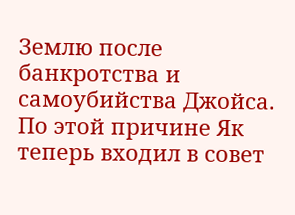Землю после банкротства и самоубийства Джойса. По этой причине Як теперь входил в совет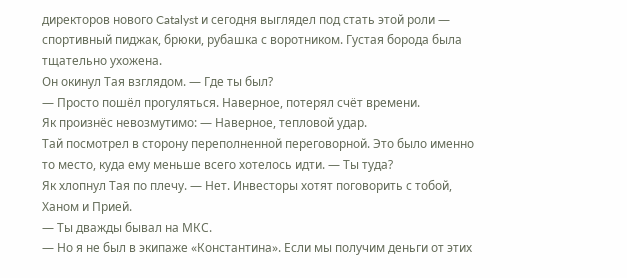директоров нового Catalyst и сегодня выглядел под стать этой роли — спортивный пиджак, брюки, рубашка с воротником. Густая борода была тщательно ухожена.
Он окинул Тая взглядом. — Где ты был?
— Просто пошёл прогуляться. Наверное, потерял счёт времени.
Як произнёс невозмутимо: — Наверное, тепловой удар.
Тай посмотрел в сторону переполненной переговорной. Это было именно то место, куда ему меньше всего хотелось идти. — Ты туда?
Як хлопнул Тая по плечу. — Нет. Инвесторы хотят поговорить с тобой, Ханом и Прией.
— Ты дважды бывал на МКС.
— Но я не был в экипаже «Константина». Если мы получим деньги от этих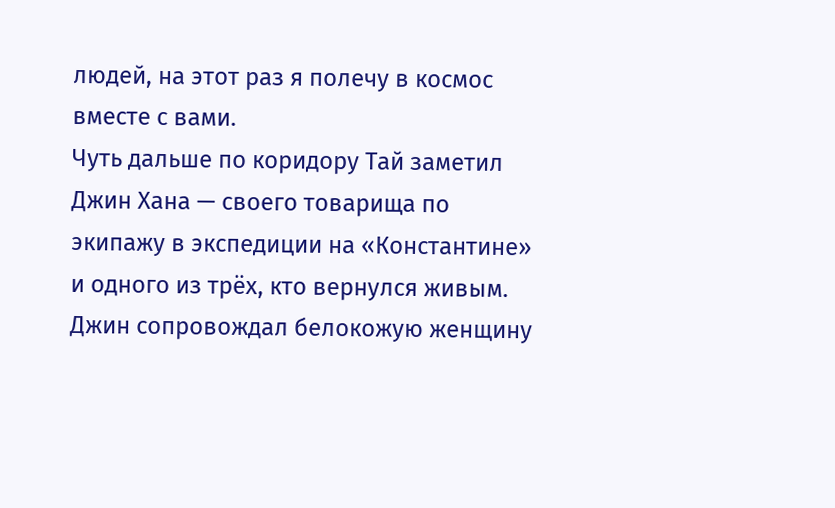людей, на этот раз я полечу в космос вместе с вами.
Чуть дальше по коридору Тай заметил Джин Хана — своего товарища по экипажу в экспедиции на «Константине» и одного из трёх, кто вернулся живым. Джин сопровождал белокожую женщину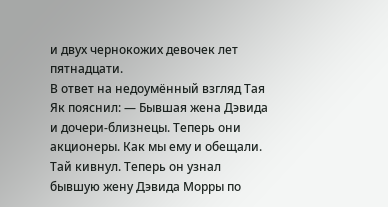и двух чернокожих девочек лет пятнадцати.
В ответ на недоумённый взгляд Тая Як пояснил: — Бывшая жена Дэвида и дочери-близнецы. Теперь они акционеры. Как мы ему и обещали.
Тай кивнул. Теперь он узнал бывшую жену Дэвида Морры по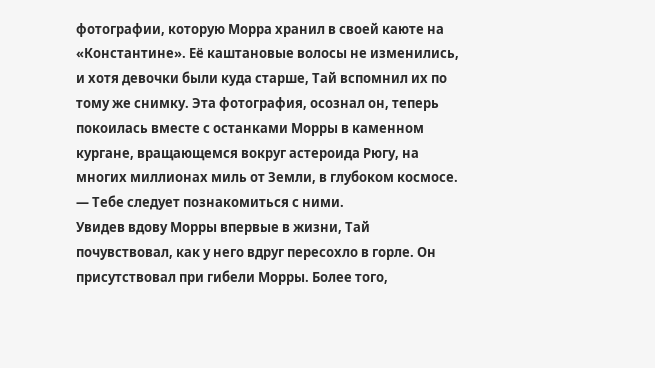фотографии, которую Морра хранил в своей каюте на «Константине». Её каштановые волосы не изменились, и хотя девочки были куда старше, Тай вспомнил их по тому же снимку. Эта фотография, осознал он, теперь покоилась вместе с останками Морры в каменном кургане, вращающемся вокруг астероида Рюгу, на многих миллионах миль от Земли, в глубоком космосе.
— Тебе следует познакомиться с ними.
Увидев вдову Морры впервые в жизни, Тай почувствовал, как у него вдруг пересохло в горле. Он присутствовал при гибели Морры. Более того,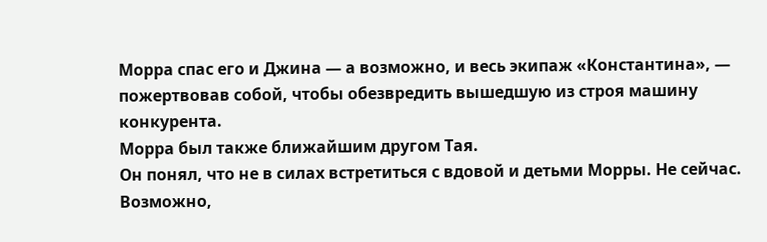Морра спас его и Джина — а возможно, и весь экипаж «Константина», — пожертвовав собой, чтобы обезвредить вышедшую из строя машину конкурента.
Морра был также ближайшим другом Тая.
Он понял, что не в силах встретиться с вдовой и детьми Морры. Не сейчас. Возможно,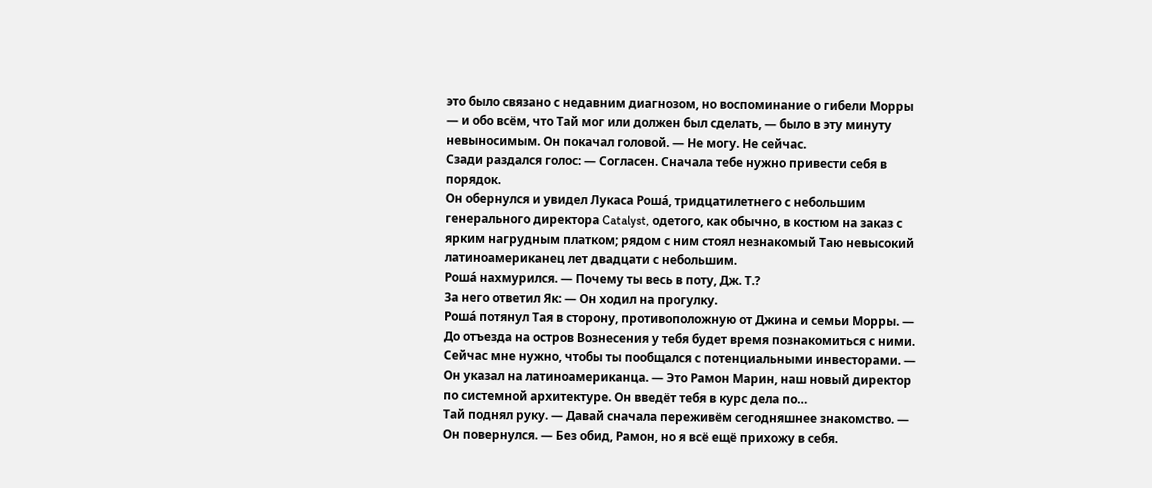это было связано с недавним диагнозом, но воспоминание о гибели Морры — и обо всём, что Тай мог или должен был сделать, — было в эту минуту невыносимым. Он покачал головой. — Не могу. Не сейчас.
Сзади раздался голос: — Согласен. Сначала тебе нужно привести себя в порядок.
Он обернулся и увидел Лукаса Рошá, тридцатилетнего с небольшим генерального директора Catalyst, одетого, как обычно, в костюм на заказ с ярким нагрудным платком; рядом с ним стоял незнакомый Таю невысокий латиноамериканец лет двадцати с небольшим.
Рошá нахмурился. — Почему ты весь в поту, Дж. Т.?
За него ответил Як: — Он ходил на прогулку.
Рошá потянул Тая в сторону, противоположную от Джина и семьи Морры. — До отъезда на остров Вознесения у тебя будет время познакомиться с ними. Сейчас мне нужно, чтобы ты пообщался с потенциальными инвесторами. — Он указал на латиноамериканца. — Это Рамон Марин, наш новый директор по системной архитектуре. Он введёт тебя в курс дела по…
Тай поднял руку. — Давай сначала переживём сегодняшнее знакомство. — Он повернулся. — Без обид, Рамон, но я всё ещё прихожу в себя.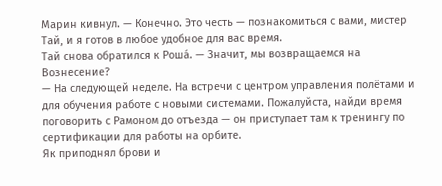Марин кивнул. — Конечно. Это честь — познакомиться с вами, мистер Тай, и я готов в любое удобное для вас время.
Тай снова обратился к Рошá. — Значит, мы возвращаемся на Вознесение?
— На следующей неделе. На встречи с центром управления полётами и для обучения работе с новыми системами. Пожалуйста, найди время поговорить с Рамоном до отъезда — он приступает там к тренингу по сертификации для работы на орбите.
Як приподнял брови и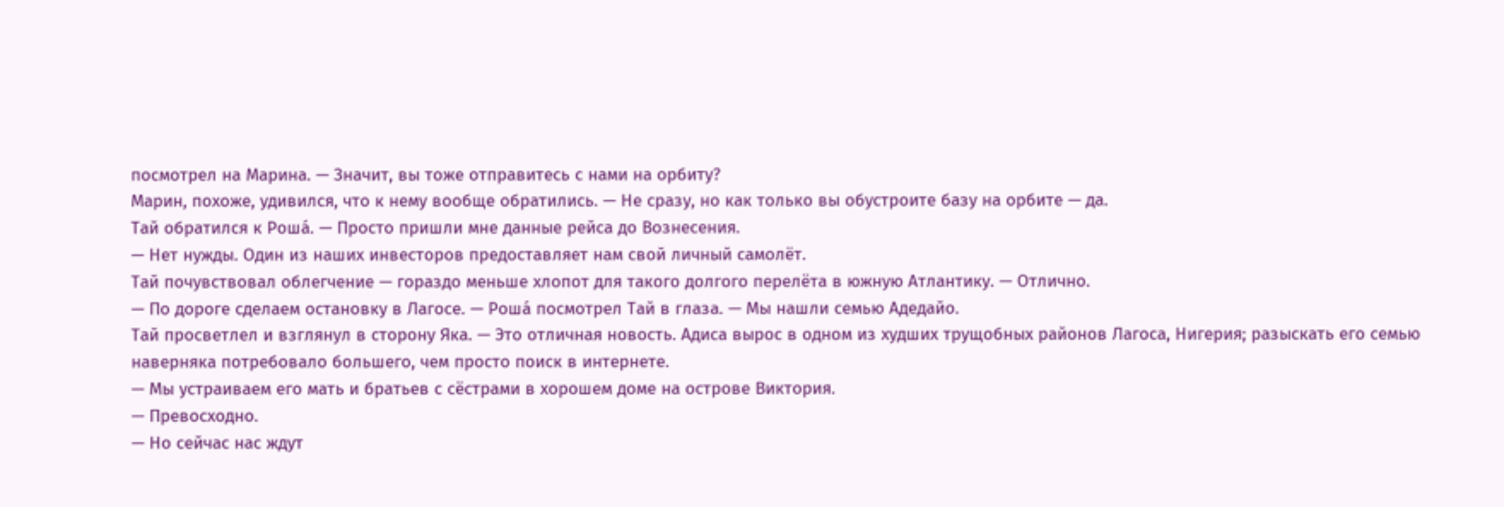посмотрел на Марина. — Значит, вы тоже отправитесь с нами на орбиту?
Марин, похоже, удивился, что к нему вообще обратились. — Не сразу, но как только вы обустроите базу на орбите — да.
Тай обратился к Рошá. — Просто пришли мне данные рейса до Вознесения.
— Нет нужды. Один из наших инвесторов предоставляет нам свой личный самолёт.
Тай почувствовал облегчение — гораздо меньше хлопот для такого долгого перелёта в южную Атлантику. — Отлично.
— По дороге сделаем остановку в Лагосе. — Рошá посмотрел Тай в глаза. — Мы нашли семью Адедайо.
Тай просветлел и взглянул в сторону Яка. — Это отличная новость. Адиса вырос в одном из худших трущобных районов Лагоса, Нигерия; разыскать его семью наверняка потребовало большего, чем просто поиск в интернете.
— Мы устраиваем его мать и братьев с сёстрами в хорошем доме на острове Виктория.
— Превосходно.
— Но сейчас нас ждут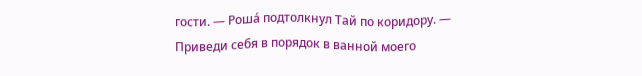гости. — Рошá подтолкнул Тай по коридору. — Приведи себя в порядок в ванной моего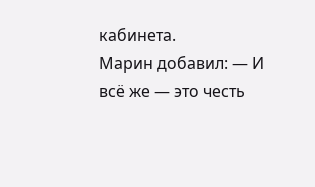кабинета.
Марин добавил: — И всё же — это честь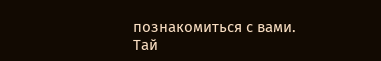познакомиться с вами.
Тай